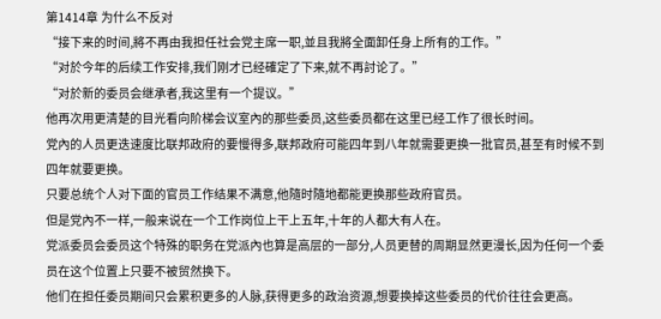第1414章 为什么不反对
“接下来的时间,將不再由我担任社会党主席一职,並且我將全面卸任身上所有的工作。”
“对於今年的后续工作安排,我们刚才已经確定了下来,就不再討论了。”
“对於新的委员会继承者,我这里有一个提议。”
他再次用更清楚的目光看向阶梯会议室內的那些委员,这些委员都在这里已经工作了很长时间。
党內的人员更迭速度比联邦政府的要慢得多,联邦政府可能四年到八年就需要更换一批官员,甚至有时候不到四年就要更换。
只要总统个人对下面的官员工作结果不满意,他隨时隨地都能更换那些政府官员。
但是党內不一样,一般来说在一个工作岗位上干上五年,十年的人都大有人在。
党派委员会委员这个特殊的职务在党派內也算是高层的一部分,人员更替的周期显然更漫长,因为任何一个委员在这个位置上只要不被贸然换下。
他们在担任委员期间只会累积更多的人脉,获得更多的政治资源,想要换掉这些委员的代价往往会更高。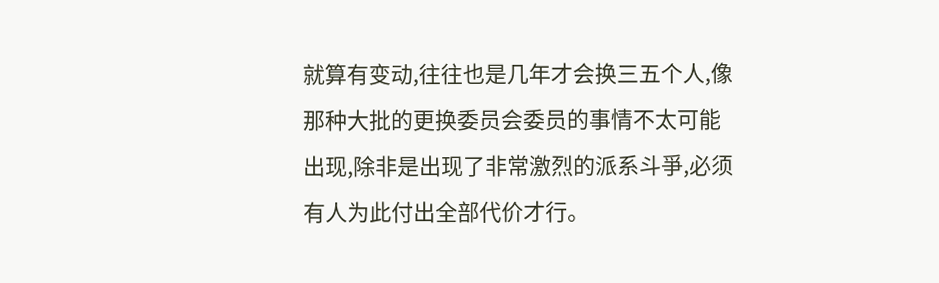就算有变动,往往也是几年才会换三五个人,像那种大批的更换委员会委员的事情不太可能出现,除非是出现了非常激烈的派系斗爭,必须有人为此付出全部代价才行。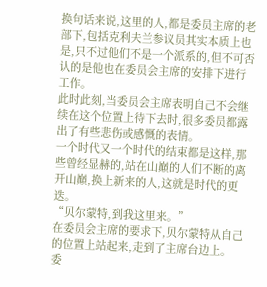换句话来说,这里的人,都是委员主席的老部下,包括克利夫兰参议员其实本质上也是,只不过他们不是一个派系的,但不可否认的是他也在委员会主席的安排下进行工作。
此时此刻,当委员会主席表明自己不会继续在这个位置上待下去时,很多委员都露出了有些悲伤或感慨的表情。
一个时代又一个时代的结束都是这样,那些曾经显赫的,站在山巔的人们不断的离开山巔,换上新来的人,这就是时代的更迭。
“贝尔蒙特,到我这里来。”
在委员会主席的要求下,贝尔蒙特从自己的位置上站起来,走到了主席台边上。
委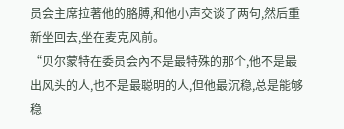员会主席拉著他的胳膊,和他小声交谈了两句,然后重新坐回去,坐在麦克风前。
“贝尔蒙特在委员会內不是最特殊的那个,他不是最出风头的人,也不是最聪明的人,但他最沉稳,总是能够稳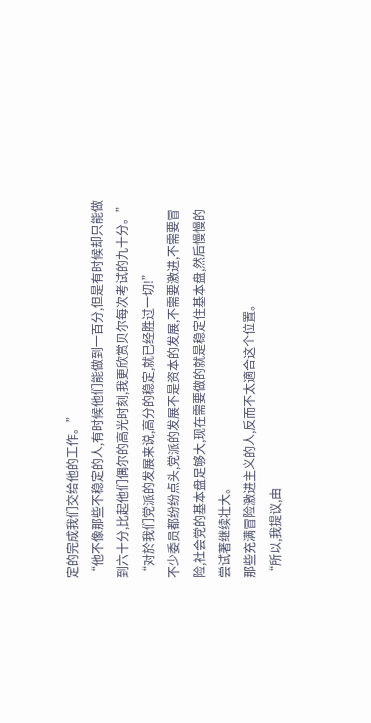定的完成我们交给他的工作。”
“他不像那些不稳定的人,有时候他们能做到一百分,但是有时候却只能做到六十分,比起他们偶尔的高光时刻,我更欣赏贝尔每次考试的九十分。”
“对於我们党派的发展来说,高分的稳定,就已经胜过一切!”
不少委员都纷纷点头,党派的发展不是资本的发展,不需要激进,不需要冒险,社会党的基本盘足够大,现在需要做的就是稳定住基本盘,然后慢慢的尝试著继续壮大。
那些充满冒险激进主义的人,反而不太適合这个位置。
“所以,我提议,由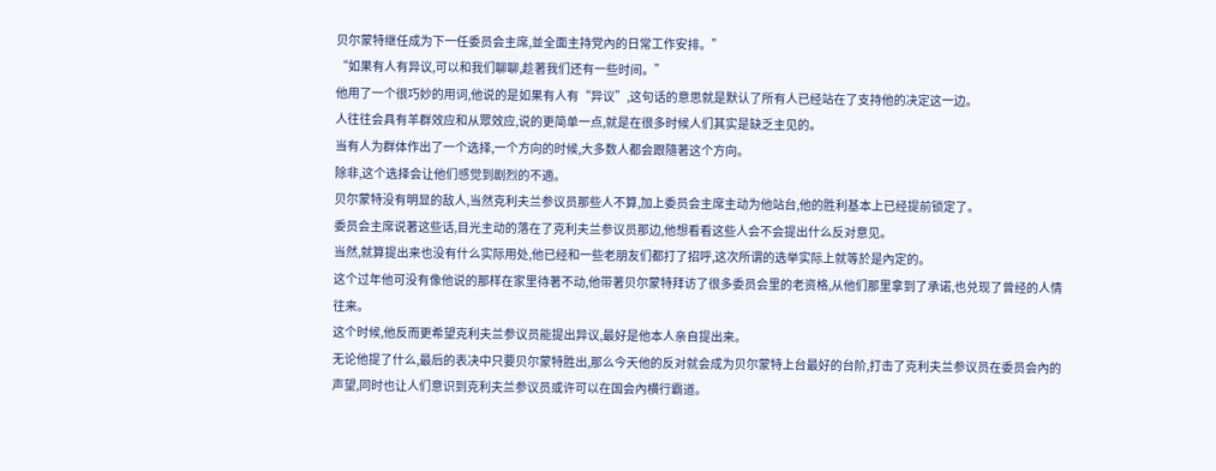贝尔蒙特继任成为下一任委员会主席,並全面主持党內的日常工作安排。”
“如果有人有异议,可以和我们聊聊,趁著我们还有一些时间。”
他用了一个很巧妙的用词,他说的是如果有人有“异议”,这句话的意思就是默认了所有人已经站在了支持他的决定这一边。
人往往会具有羊群效应和从眾效应,说的更简单一点,就是在很多时候人们其实是缺乏主见的。
当有人为群体作出了一个选择,一个方向的时候,大多数人都会跟隨著这个方向。
除非,这个选择会让他们感觉到剧烈的不適。
贝尔蒙特没有明显的敌人,当然克利夫兰参议员那些人不算,加上委员会主席主动为他站台,他的胜利基本上已经提前锁定了。
委员会主席说著这些话,目光主动的落在了克利夫兰参议员那边,他想看看这些人会不会提出什么反对意见。
当然,就算提出来也没有什么实际用处,他已经和一些老朋友们都打了招呼,这次所谓的选举实际上就等於是內定的。
这个过年他可没有像他说的那样在家里待著不动,他带著贝尔蒙特拜访了很多委员会里的老资格,从他们那里拿到了承诺,也兑现了曾经的人情往来。
这个时候,他反而更希望克利夫兰参议员能提出异议,最好是他本人亲自提出来。
无论他提了什么,最后的表决中只要贝尔蒙特胜出,那么今天他的反对就会成为贝尔蒙特上台最好的台阶,打击了克利夫兰参议员在委员会內的声望,同时也让人们意识到克利夫兰参议员或许可以在国会內横行霸道。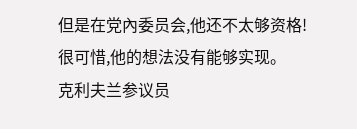但是在党內委员会,他还不太够资格!
很可惜,他的想法没有能够实现。
克利夫兰参议员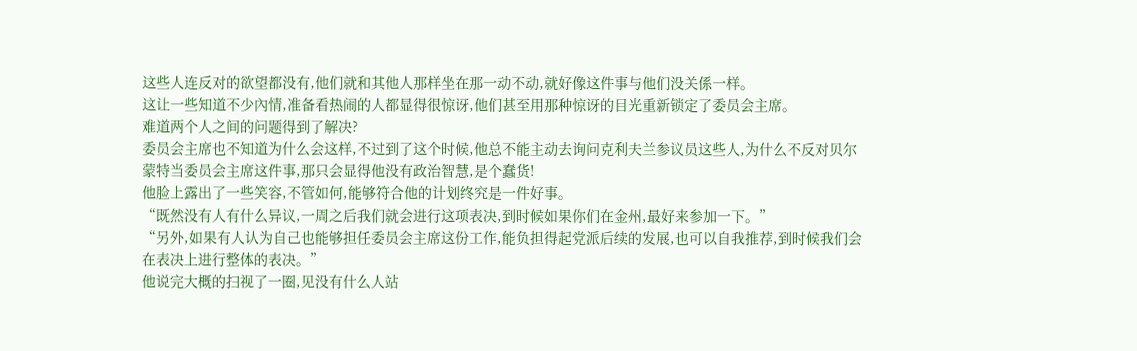这些人连反对的欲望都没有,他们就和其他人那样坐在那一动不动,就好像这件事与他们没关係一样。
这让一些知道不少內情,准备看热闹的人都显得很惊讶,他们甚至用那种惊讶的目光重新锁定了委员会主席。
难道两个人之间的问题得到了解决?
委员会主席也不知道为什么会这样,不过到了这个时候,他总不能主动去询问克利夫兰参议员这些人,为什么不反对贝尔蒙特当委员会主席这件事,那只会显得他没有政治智慧,是个蠢货!
他脸上露出了一些笑容,不管如何,能够符合他的计划终究是一件好事。
“既然没有人有什么异议,一周之后我们就会进行这项表决,到时候如果你们在金州,最好来参加一下。”
“另外,如果有人认为自己也能够担任委员会主席这份工作,能负担得起党派后续的发展,也可以自我推荐,到时候我们会在表决上进行整体的表决。”
他说完大概的扫视了一圈,见没有什么人站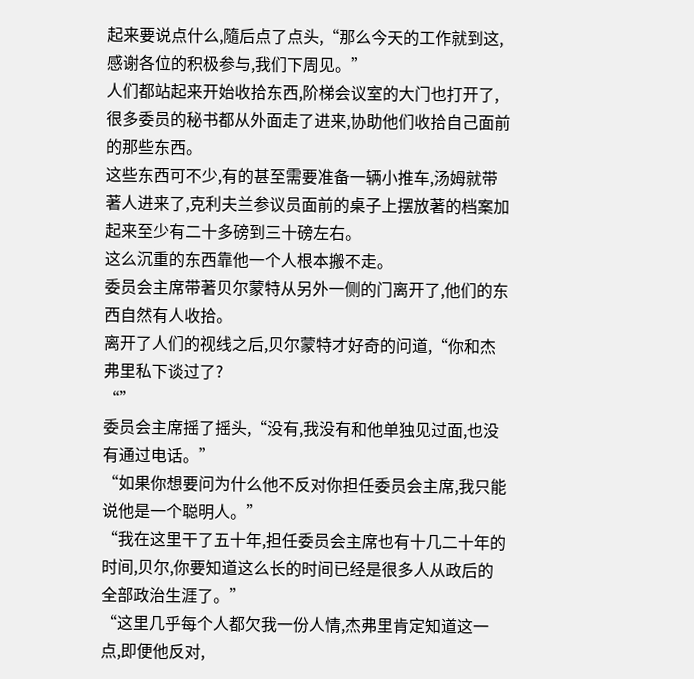起来要说点什么,隨后点了点头,“那么今天的工作就到这,感谢各位的积极参与,我们下周见。”
人们都站起来开始收拾东西,阶梯会议室的大门也打开了,很多委员的秘书都从外面走了进来,协助他们收拾自己面前的那些东西。
这些东西可不少,有的甚至需要准备一辆小推车,汤姆就带著人进来了,克利夫兰参议员面前的桌子上摆放著的档案加起来至少有二十多磅到三十磅左右。
这么沉重的东西靠他一个人根本搬不走。
委员会主席带著贝尔蒙特从另外一侧的门离开了,他们的东西自然有人收拾。
离开了人们的视线之后,贝尔蒙特才好奇的问道,“你和杰弗里私下谈过了?
“”
委员会主席摇了摇头,“没有,我没有和他单独见过面,也没有通过电话。”
“如果你想要问为什么他不反对你担任委员会主席,我只能说他是一个聪明人。”
“我在这里干了五十年,担任委员会主席也有十几二十年的时间,贝尔,你要知道这么长的时间已经是很多人从政后的全部政治生涯了。”
“这里几乎每个人都欠我一份人情,杰弗里肯定知道这一点,即便他反对,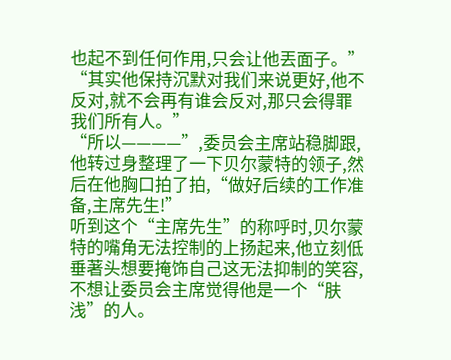也起不到任何作用,只会让他丟面子。”
“其实他保持沉默对我们来说更好,他不反对,就不会再有谁会反对,那只会得罪我们所有人。”
“所以————”,委员会主席站稳脚跟,他转过身整理了一下贝尔蒙特的领子,然后在他胸口拍了拍,“做好后续的工作准备,主席先生!”
听到这个“主席先生”的称呼时,贝尔蒙特的嘴角无法控制的上扬起来,他立刻低垂著头想要掩饰自己这无法抑制的笑容,不想让委员会主席觉得他是一个“肤浅”的人。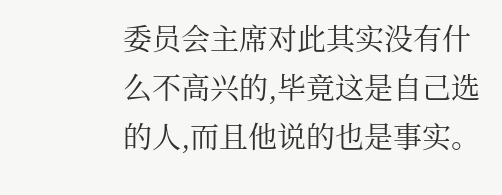委员会主席对此其实没有什么不高兴的,毕竟这是自己选的人,而且他说的也是事实。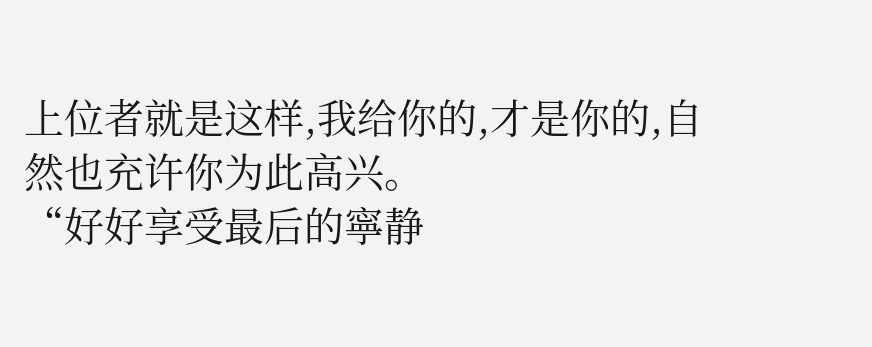上位者就是这样,我给你的,才是你的,自然也充许你为此高兴。
“好好享受最后的寧静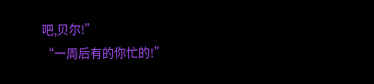吧,贝尔!”
“一周后有的你忙的!”